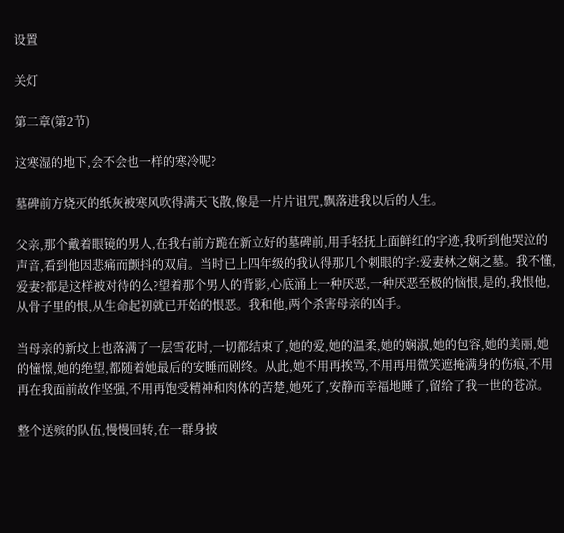设置

关灯

第二章(第2节)

这寒湿的地下,会不会也一样的寒冷呢?

墓碑前方烧灭的纸灰被寒风吹得满天飞散,像是一片片诅咒,飘落进我以后的人生。

父亲,那个戴着眼镜的男人,在我右前方跪在新立好的墓碑前,用手轻抚上面鲜红的字迹,我听到他哭泣的声音,看到他因悲痛而颤抖的双肩。当时已上四年级的我认得那几个刺眼的字:爱妻林之娴之墓。我不懂,爱妻?都是这样被对待的么?望着那个男人的背影,心底涌上一种厌恶,一种厌恶至极的恼恨,是的,我恨他,从骨子里的恨,从生命起初就已开始的恨恶。我和他,两个杀害母亲的凶手。

当母亲的新坟上也落满了一层雪花时,一切都结束了,她的爱,她的温柔,她的娴淑,她的包容,她的美丽,她的憧憬,她的绝望,都随着她最后的安睡而剧终。从此,她不用再挨骂,不用再用微笑遮掩满身的伤痕,不用再在我面前故作坚强,不用再饱受精神和肉体的苦楚,她死了,安静而幸福地睡了,留给了我一世的苍凉。

整个送殡的队伍,慢慢回转,在一群身披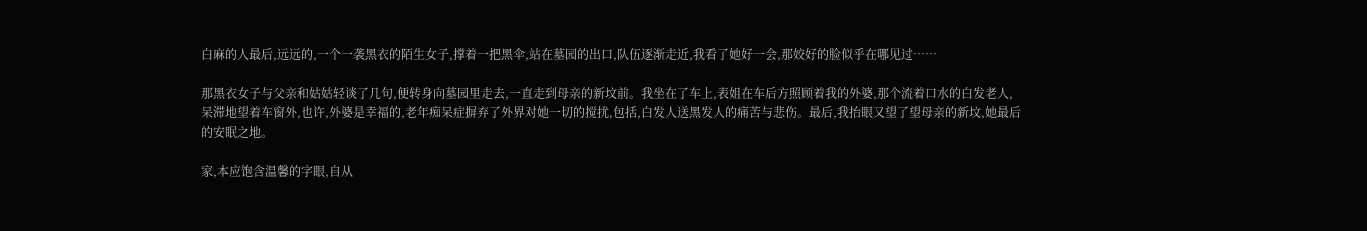白麻的人最后,远远的,一个一袭黑衣的陌生女子,撑着一把黑伞,站在墓园的出口,队伍逐渐走近,我看了她好一会,那姣好的脸似乎在哪见过……

那黑衣女子与父亲和姑姑轻谈了几句,便转身向墓园里走去,一直走到母亲的新坟前。我坐在了车上,表姐在车后方照顾着我的外婆,那个流着口水的白发老人,呆滞地望着车窗外,也许,外婆是幸福的,老年痴呆症摒弃了外界对她一切的搅扰,包括,白发人送黑发人的痛苦与悲伤。最后,我抬眼又望了望母亲的新坟,她最后的安眠之地。

家,本应饱含温馨的字眼,自从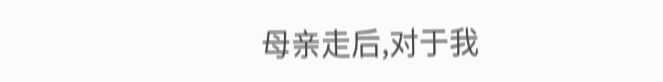母亲走后,对于我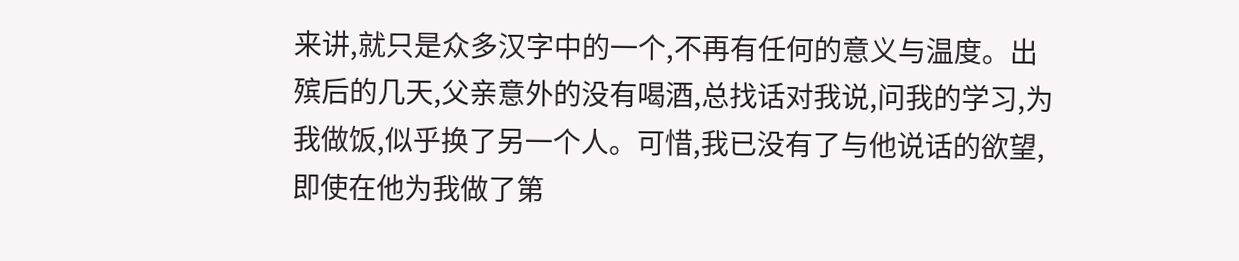来讲,就只是众多汉字中的一个,不再有任何的意义与温度。出殡后的几天,父亲意外的没有喝酒,总找话对我说,问我的学习,为我做饭,似乎换了另一个人。可惜,我已没有了与他说话的欲望,即使在他为我做了第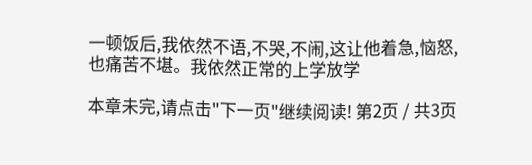一顿饭后,我依然不语,不哭,不闹,这让他着急,恼怒,也痛苦不堪。我依然正常的上学放学

本章未完,请点击"下一页"继续阅读! 第2页 / 共3页